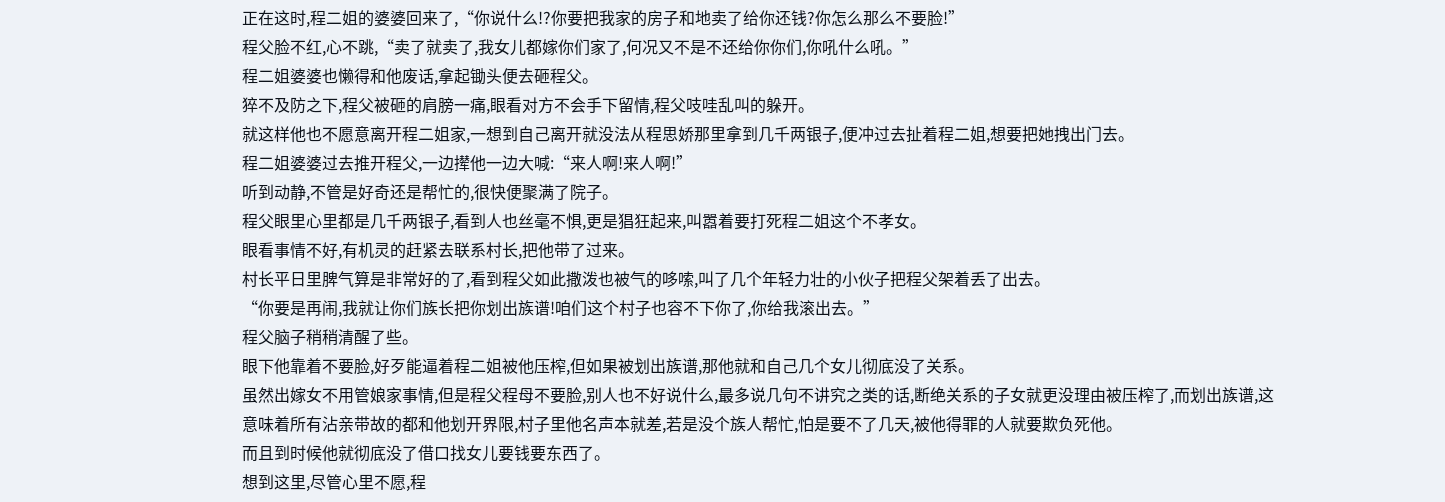正在这时,程二姐的婆婆回来了,“你说什么!?你要把我家的房子和地卖了给你还钱?你怎么那么不要脸!”
程父脸不红,心不跳,“卖了就卖了,我女儿都嫁你们家了,何况又不是不还给你你们,你吼什么吼。”
程二姐婆婆也懒得和他废话,拿起锄头便去砸程父。
猝不及防之下,程父被砸的肩膀一痛,眼看对方不会手下留情,程父吱哇乱叫的躲开。
就这样他也不愿意离开程二姐家,一想到自己离开就没法从程思娇那里拿到几千两银子,便冲过去扯着程二姐,想要把她拽出门去。
程二姐婆婆过去推开程父,一边撵他一边大喊:“来人啊!来人啊!”
听到动静,不管是好奇还是帮忙的,很快便聚满了院子。
程父眼里心里都是几千两银子,看到人也丝毫不惧,更是猖狂起来,叫嚣着要打死程二姐这个不孝女。
眼看事情不好,有机灵的赶紧去联系村长,把他带了过来。
村长平日里脾气算是非常好的了,看到程父如此撒泼也被气的哆嗦,叫了几个年轻力壮的小伙子把程父架着丢了出去。
“你要是再闹,我就让你们族长把你划出族谱!咱们这个村子也容不下你了,你给我滚出去。”
程父脑子稍稍清醒了些。
眼下他靠着不要脸,好歹能逼着程二姐被他压榨,但如果被划出族谱,那他就和自己几个女儿彻底没了关系。
虽然出嫁女不用管娘家事情,但是程父程母不要脸,别人也不好说什么,最多说几句不讲究之类的话,断绝关系的子女就更没理由被压榨了,而划出族谱,这意味着所有沾亲带故的都和他划开界限,村子里他名声本就差,若是没个族人帮忙,怕是要不了几天,被他得罪的人就要欺负死他。
而且到时候他就彻底没了借口找女儿要钱要东西了。
想到这里,尽管心里不愿,程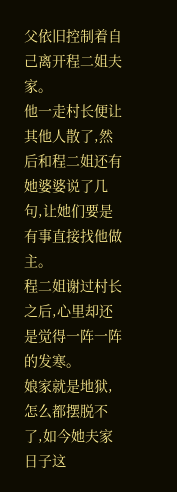父依旧控制着自己离开程二姐夫家。
他一走村长便让其他人散了,然后和程二姐还有她婆婆说了几句,让她们要是有事直接找他做主。
程二姐谢过村长之后,心里却还是觉得一阵一阵的发寒。
娘家就是地狱,怎么都摆脱不了,如今她夫家日子这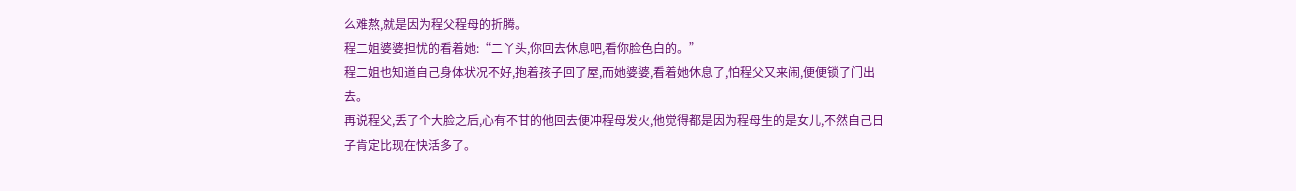么难熬,就是因为程父程母的折腾。
程二姐婆婆担忧的看着她:“二丫头,你回去休息吧,看你脸色白的。”
程二姐也知道自己身体状况不好,抱着孩子回了屋,而她婆婆,看着她休息了,怕程父又来闹,便便锁了门出去。
再说程父,丢了个大脸之后,心有不甘的他回去便冲程母发火,他觉得都是因为程母生的是女儿,不然自己日子肯定比现在快活多了。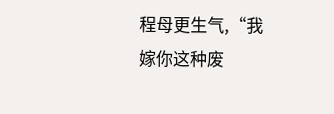程母更生气,“我嫁你这种废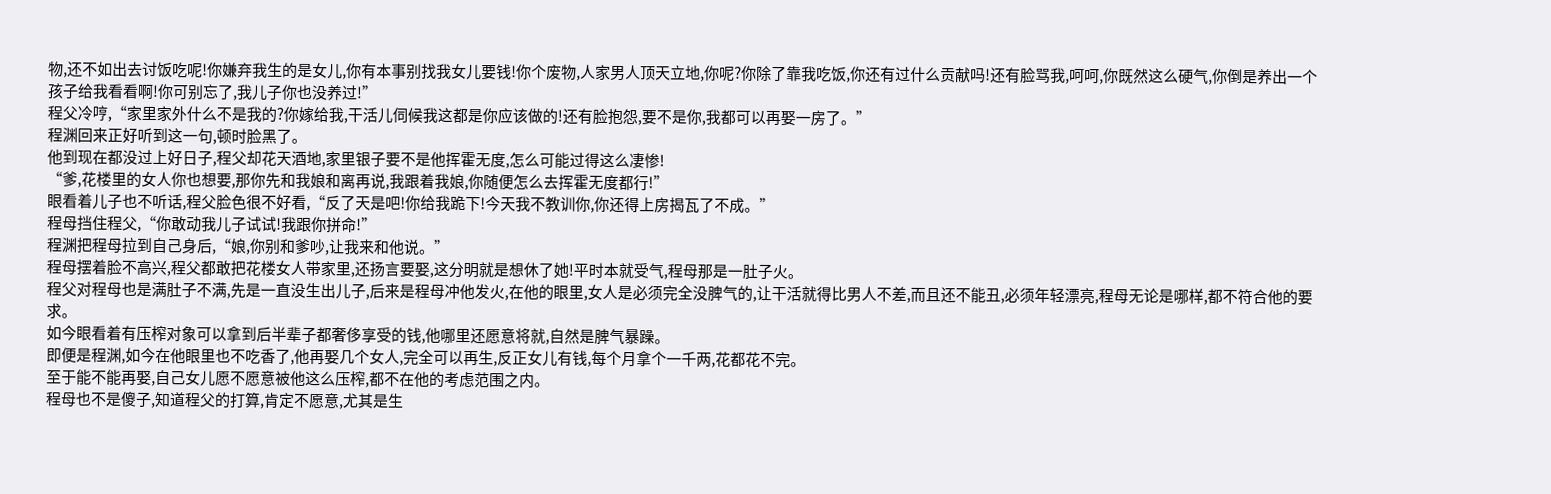物,还不如出去讨饭吃呢!你嫌弃我生的是女儿,你有本事别找我女儿要钱!你个废物,人家男人顶天立地,你呢?你除了靠我吃饭,你还有过什么贡献吗!还有脸骂我,呵呵,你既然这么硬气,你倒是养出一个孩子给我看看啊!你可别忘了,我儿子你也没养过!”
程父冷哼,“家里家外什么不是我的?你嫁给我,干活儿伺候我这都是你应该做的!还有脸抱怨,要不是你,我都可以再娶一房了。”
程渊回来正好听到这一句,顿时脸黑了。
他到现在都没过上好日子,程父却花天酒地,家里银子要不是他挥霍无度,怎么可能过得这么凄惨!
“爹,花楼里的女人你也想要,那你先和我娘和离再说,我跟着我娘,你随便怎么去挥霍无度都行!”
眼看着儿子也不听话,程父脸色很不好看,“反了天是吧!你给我跪下!今天我不教训你,你还得上房揭瓦了不成。”
程母挡住程父,“你敢动我儿子试试!我跟你拼命!”
程渊把程母拉到自己身后,“娘,你别和爹吵,让我来和他说。”
程母摆着脸不高兴,程父都敢把花楼女人带家里,还扬言要娶,这分明就是想休了她!平时本就受气,程母那是一肚子火。
程父对程母也是满肚子不满,先是一直没生出儿子,后来是程母冲他发火,在他的眼里,女人是必须完全没脾气的,让干活就得比男人不差,而且还不能丑,必须年轻漂亮,程母无论是哪样,都不符合他的要求。
如今眼看着有压榨对象可以拿到后半辈子都奢侈享受的钱,他哪里还愿意将就,自然是脾气暴躁。
即便是程渊,如今在他眼里也不吃香了,他再娶几个女人,完全可以再生,反正女儿有钱,每个月拿个一千两,花都花不完。
至于能不能再娶,自己女儿愿不愿意被他这么压榨,都不在他的考虑范围之内。
程母也不是傻子,知道程父的打算,肯定不愿意,尤其是生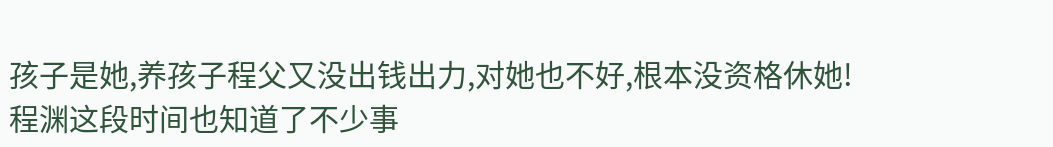孩子是她,养孩子程父又没出钱出力,对她也不好,根本没资格休她!
程渊这段时间也知道了不少事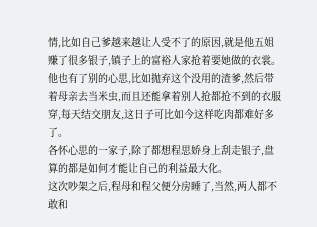情,比如自己爹越来越让人受不了的原因,就是他五姐赚了很多银子,镇子上的富裕人家抢着要她做的衣裳。
他也有了别的心思,比如抛弃这个没用的渣爹,然后带着母亲去当米虫,而且还能拿着别人抢都抢不到的衣服穿,每天结交朋友,这日子可比如今这样吃肉都难好多了。
各怀心思的一家子,除了都想程思娇身上刮走银子,盘算的都是如何才能让自己的利益最大化。
这次吵架之后,程母和程父便分房睡了,当然,两人都不敢和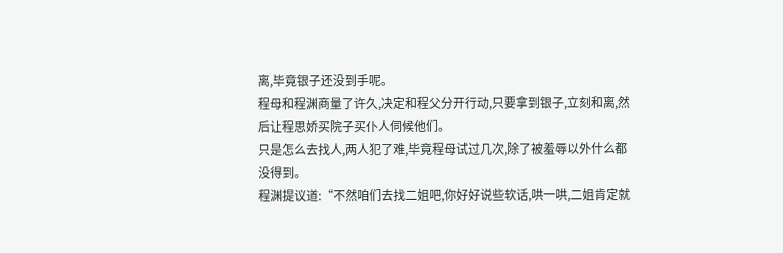离,毕竟银子还没到手呢。
程母和程渊商量了许久,决定和程父分开行动,只要拿到银子,立刻和离,然后让程思娇买院子买仆人伺候他们。
只是怎么去找人,两人犯了难,毕竟程母试过几次,除了被羞辱以外什么都没得到。
程渊提议道:“不然咱们去找二姐吧,你好好说些软话,哄一哄,二姐肯定就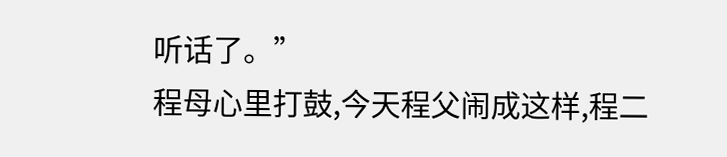听话了。”
程母心里打鼓,今天程父闹成这样,程二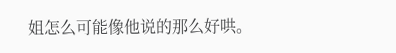姐怎么可能像他说的那么好哄。